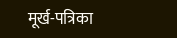मूर्ख-पत्रिका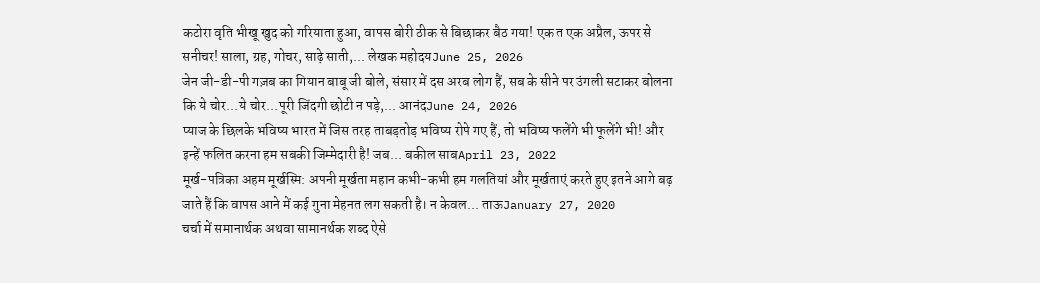कटोरा वृति भीखू खुद को गरियाता हुआ, वापस बोरी ठीक से बिछाकर बैठ गया! एक त एक अप्रैल, ऊपर से सनीचर! साला, ग्रह, गोचर, साढ़े साती,... लेखक महोदयJune 25, 2026
जेन जी-डी-पी गज़ब का गियान बाबू जी बोले, संसार में दस अरब लोग हैं, सब के सीने पर उंगली सटाकर बोलना कि ये चोर...ये चोर...पूरी जिंदगी छोटी न पड़े,... आनंदJune 24, 2026
प्याज के छिलके भविष्य भारत में जिस तरह ताबड़तोड़ भविष्य रोपे गए हैं, तो भविष्य फलेंगे भी फूलेंगे भी! और इन्हें फलित करना हम सबकी जिम्मेदारी है! जब... बकील साबApril 23, 2022
मूर्ख-पत्रिका अहम मूर्खस्मि: अपनी मूर्खता महान कभी-कभी हम गलतियां और मूर्खताएं करते हुए इतने आगे बढ़ जाते हैं कि वापस आने में कई गुना मेहनत लग सकती है। न केवल... ताऊJanuary 27, 2020
चर्चा में समानार्थक अथवा सामानर्थक शब्द ऐसे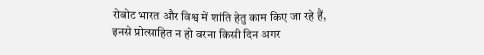रोबोट भारत और विश्व में शांति हेतु काम किए जा रहे हैं, इनसे प्रोत्साहित न हो वरना किसी दिन अगर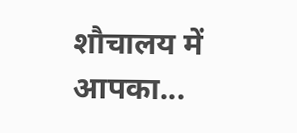शौचालय में आपका...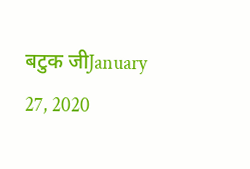बटुक जीJanuary 27, 2020